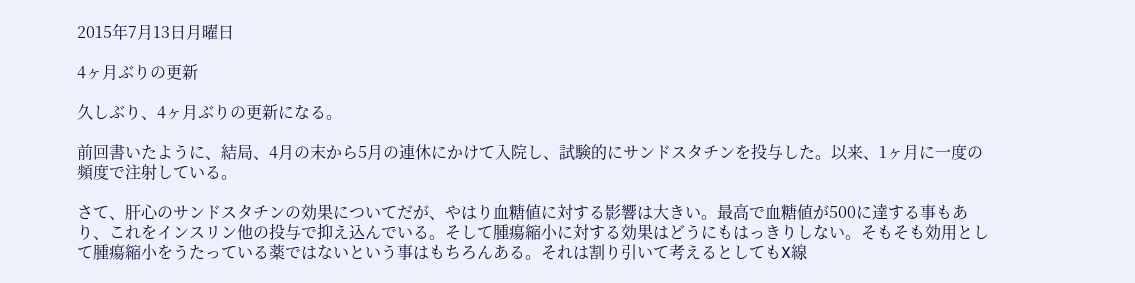2015年7月13日月曜日

4ヶ月ぶりの更新

久しぶり、4ヶ月ぶりの更新になる。

前回書いたように、結局、4月の末から5月の連休にかけて入院し、試験的にサンドスタチンを投与した。以来、1ヶ月に一度の頻度で注射している。

さて、肝心のサンドスタチンの効果についてだが、やはり血糖値に対する影響は大きい。最高で血糖値が500に達する事もあり、これをインスリン他の投与で抑え込んでいる。そして腫瘍縮小に対する効果はどうにもはっきりしない。そもそも効用として腫瘍縮小をうたっている薬ではないという事はもちろんある。それは割り引いて考えるとしてもX線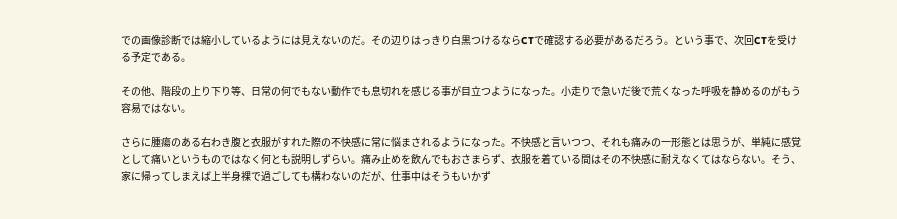での画像診断では縮小しているようには見えないのだ。その辺りはっきり白黒つけるならCTで確認する必要があるだろう。という事で、次回CTを受ける予定である。

その他、階段の上り下り等、日常の何でもない動作でも息切れを感じる事が目立つようになった。小走りで急いだ後で荒くなった呼吸を静めるのがもう容易ではない。

さらに腫瘍のある右わき腹と衣服がすれた際の不快感に常に悩まされるようになった。不快感と言いつつ、それも痛みの一形態とは思うが、単純に感覚として痛いというものではなく何とも説明しずらい。痛み止めを飲んでもおさまらず、衣服を着ている間はその不快感に耐えなくてはならない。そう、家に帰ってしまえば上半身裸で過ごしても構わないのだが、仕事中はそうもいかず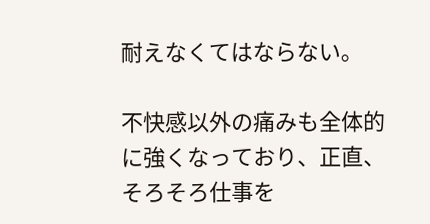耐えなくてはならない。

不快感以外の痛みも全体的に強くなっており、正直、そろそろ仕事を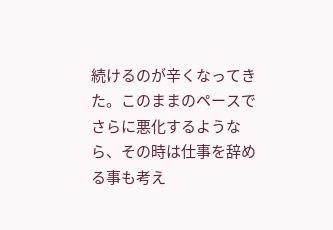続けるのが辛くなってきた。このままのペースでさらに悪化するようなら、その時は仕事を辞める事も考え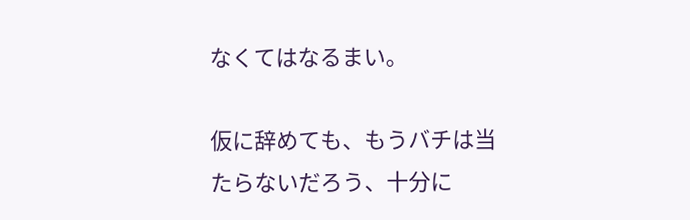なくてはなるまい。

仮に辞めても、もうバチは当たらないだろう、十分に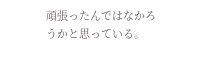頑張ったんではなかろうかと思っている。